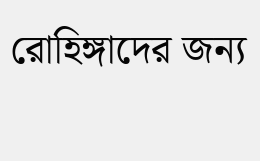রোহিঙ্গাদের জন্য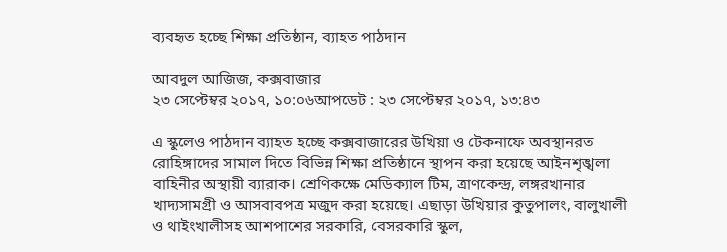ব্যবহৃত হচ্ছে শিক্ষা প্রতিষ্ঠান, ব্যাহত পাঠদান

আবদুল আজিজ, কক্সবাজার
২৩ সেপ্টেম্বর ২০১৭, ১০:০৬আপডেট : ২৩ সেপ্টেম্বর ২০১৭, ১৩:৪৩

এ স্কুলেও পাঠদান ব্যাহত হচ্ছে কক্সবাজারের উখিয়া ও টেকনাফে অবস্থানরত রোহিঙ্গাদের সামাল দিতে বিভিন্ন শিক্ষা প্রতিষ্ঠানে স্থাপন করা হয়েছে আইনশৃঙ্খলা বাহিনীর অস্থায়ী ব্যারাক। শ্রেণিকক্ষে মেডিক্যাল টিম, ত্রাণকেন্দ্র, লঙ্গরখানার খাদ্যসামগ্রী ও আসবাবপত্র মজুদ করা হয়েছে। এছাড়া উখিয়ার কুতুপালং, বালুখালী ও থাইংখালীসহ আশপাশের সরকারি, বেসরকারি স্কুল,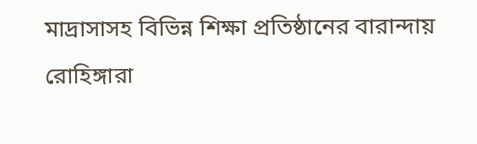মাদ্রাসাসহ বিভিন্ন শিক্ষা প্রতিষ্ঠানের বারান্দায় রোহিঙ্গারা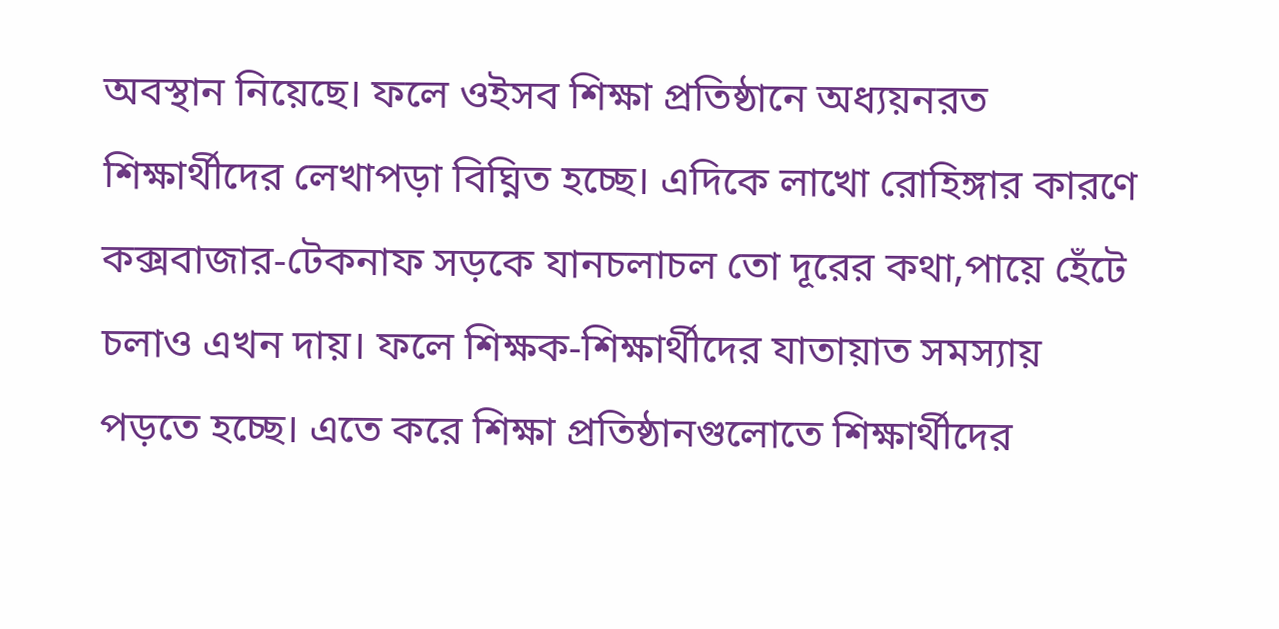অবস্থান নিয়েছে। ফলে ওইসব শিক্ষা প্রতিষ্ঠানে অধ্যয়নরত শিক্ষার্থীদের লেখাপড়া বিঘ্নিত হচ্ছে। এদিকে লাখো রোহিঙ্গার কারণে কক্সবাজার-টেকনাফ সড়কে যানচলাচল তো দূরের কথা,পায়ে হেঁটে চলাও এখন দায়। ফলে শিক্ষক-শিক্ষার্থীদের যাতায়াত সমস্যায় পড়তে হচ্ছে। এতে করে শিক্ষা প্রতিষ্ঠানগুলোতে শিক্ষার্থীদের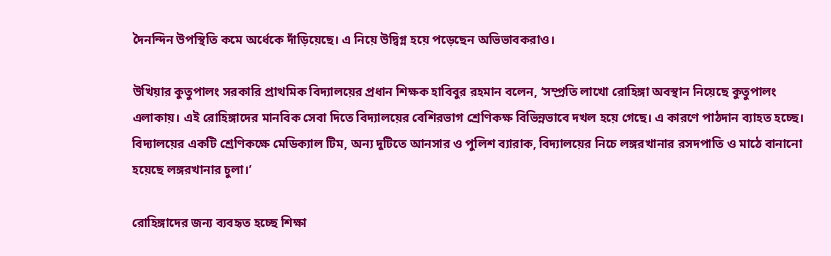দৈনন্দিন উপস্থিতি কমে অর্ধেকে দাঁড়িয়েছে। এ নিয়ে উদ্বিগ্ন হয়ে পড়েছেন অভিভাবকরাও।

উখিয়ার কুতুপালং সরকারি প্রাথমিক বিদ্যালয়ের প্রধান শিক্ষক হাবিবুর রহমান বলেন, ‘সম্প্রতি লাখো রোহিঙ্গা অবস্থান নিয়েছে কুতুপালং এলাকায়। এই রোহিঙ্গাদের মানবিক সেবা দিতে বিদ্যালয়ের বেশিরভাগ শ্রেণিকক্ষ বিভিন্নভাবে দখল হয়ে গেছে। এ কারণে পাঠদান ব্যাহত হচ্ছে। বিদ্যালয়ের একটি শ্রেণিকক্ষে মেডিক্যাল টিম, অন্য দুটিতে আনসার ও পুলিশ ব্যারাক, বিদ্যালয়ের নিচে লঙ্গরখানার রসদপাতি ও মাঠে বানানো হয়েছে লঙ্গরখানার চুলা।’

রোহিঙ্গাদের জন্য ব্যবহৃত হচ্ছে শিক্ষা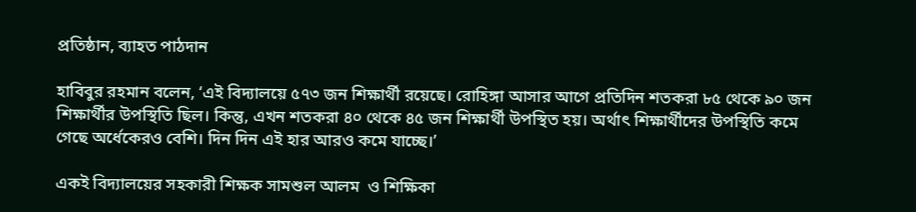প্রতিষ্ঠান, ব্যাহত পাঠদান

হাবিবুর রহমান বলেন, ‘এই বিদ্যালয়ে ৫৭৩ জন শিক্ষার্থী রয়েছে। রোহিঙ্গা আসার আগে প্রতিদিন শতকরা ৮৫ থেকে ৯০ জন শিক্ষার্থীর উপস্থিতি ছিল। কিন্তু, এখন শতকরা ৪০ থেকে ৪৫ জন শিক্ষার্থী উপস্থিত হয়। অর্থাৎ শিক্ষার্থীদের উপস্থিতি কমে গেছে অর্ধেকেরও বেশি। দিন দিন এই হার আরও কমে যাচ্ছে।’

একই বিদ্যালয়ের সহকারী শিক্ষক সামশুল আলম  ও শিক্ষিকা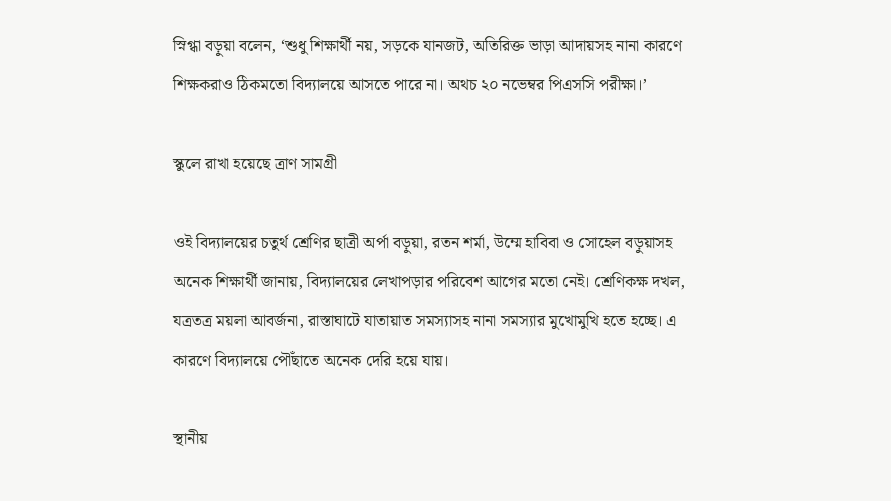স্নিগ্ধা বড়ুয়া বলেন, ‘শুধু শিক্ষার্থী নয়, সড়কে যানজট, অতিরিক্ত ভাড়া আদায়সহ নানা কারণে শিক্ষকরাও ঠিকমতো বিদ্যালয়ে আসতে পারে না। অথচ ২০ নভেম্বর পিএসসি পরীক্ষা।’

স্কুলে রাখা হয়েছে ত্রাণ সামগ্রী

ওই বিদ্যালয়ের চতুর্থ শ্রেণির ছাত্রী অর্পা বড়ুয়া, রতন শর্মা, উম্মে হাবিবা ও সোহেল বড়ুয়াসহ অনেক শিক্ষার্থী জানায়, বিদ্যালয়ের লেখাপড়ার পরিবেশ আগের মতো নেই। শ্রেণিকক্ষ দখল, যত্রতত্র ময়লা আবর্জনা, রাস্তাঘাটে যাতায়াত সমস্যাসহ নানা সমস্যার মুখোমুখি হতে হচ্ছে। এ কারণে বিদ্যালয়ে পৌঁছাতে অনেক দেরি হয়ে যায়।

স্থানীয়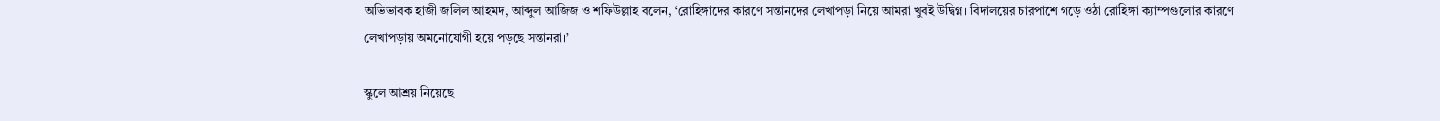অভিভাবক হাজী জলিল আহমদ, আব্দুল আজিজ ও শফিউল্লাহ বলেন, ‘রোহিঙ্গাদের কারণে সন্তানদের লেখাপড়া নিয়ে আমরা খুবই উদ্বিগ্ন। বিদালয়ের চারপাশে গড়ে ওঠা রোহিঙ্গা ক্যাম্পগুলোর কারণে লেখাপড়ায় অমনোযোগী হয়ে পড়ছে সন্তানরা।’

স্কুলে আশ্রয় নিয়েছে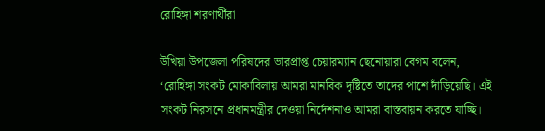রোহিঙ্গা শরণার্থীরা

উখিয়া উপজেলা পরিষদের ভারপ্রাপ্ত চেয়ারম্যান ছেনোয়ারা বেগম বলেন, ‘রোহিঙ্গা সংকট মোকাবিলায় আমরা মানবিক দৃষ্টিতে তাদের পাশে দাঁড়িয়েছি। এই সংকট নিরসনে প্রধানমন্ত্রীর দেওয়া নির্দেশনাও আমরা বাস্তবায়ন করতে যাচ্ছি।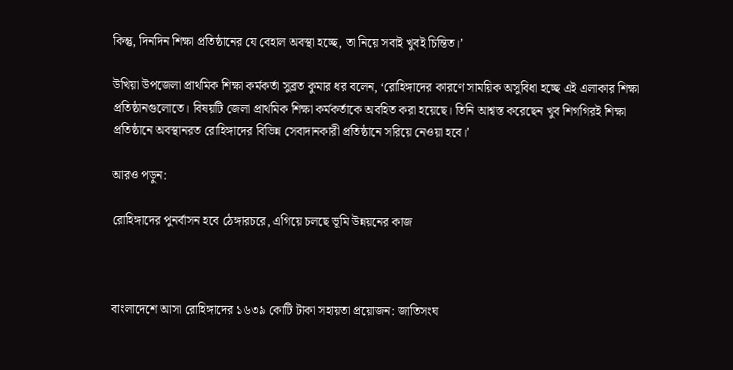কিন্তু, দিনদিন শিক্ষা প্রতিষ্ঠানের যে বেহাল অবস্থা হচ্ছে, তা নিয়ে সবাই খুবই চিন্তিত।’

উখিয়া উপজেলা প্রাথমিক শিক্ষা কর্মকর্তা সুব্রত কুমার ধর বলেন, ‘রোহিঙ্গাদের কারণে সাময়িক অসুবিধা হচ্ছে এই এলাকার শিক্ষা প্রতিষ্ঠানগুলোতে। বিষয়টি জেলা প্রাথমিক শিক্ষা কর্মকর্তাকে অবহিত করা হয়েছে। তিনি আশ্বস্ত করেছেন খুব শিগগিরই শিক্ষা প্রতিষ্ঠানে অবস্থানরত রোহিঙ্গাদের বিভিন্ন সেবাদানকারী প্রতিষ্ঠানে সরিয়ে নেওয়া হবে।’

আরও পড়ুন:

রোহিঙ্গাদের পুনর্বাসন হবে ঠেঙ্গারচরে, এগিয়ে চলছে ভূমি উন্নয়নের কাজ



বাংলাদেশে আসা রোহিঙ্গাদের ১৬৩৯ কোটি টাকা সহায়তা প্রয়োজন: জাতিসংঘ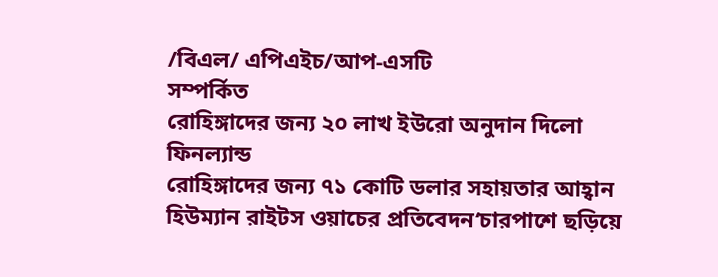/বিএল/ এপিএইচ/আপ-এসটি
সম্পর্কিত
রোহিঙ্গাদের জন্য ২০ লাখ ইউরো অনুদান দিলো ফিনল্যান্ড
রোহিঙ্গাদের জন্য ৭১ কোটি ডলার সহায়তার আহ্বান
হিউম্যান রাইটস ওয়াচের প্রতিবেদন‘চারপাশে ছড়িয়ে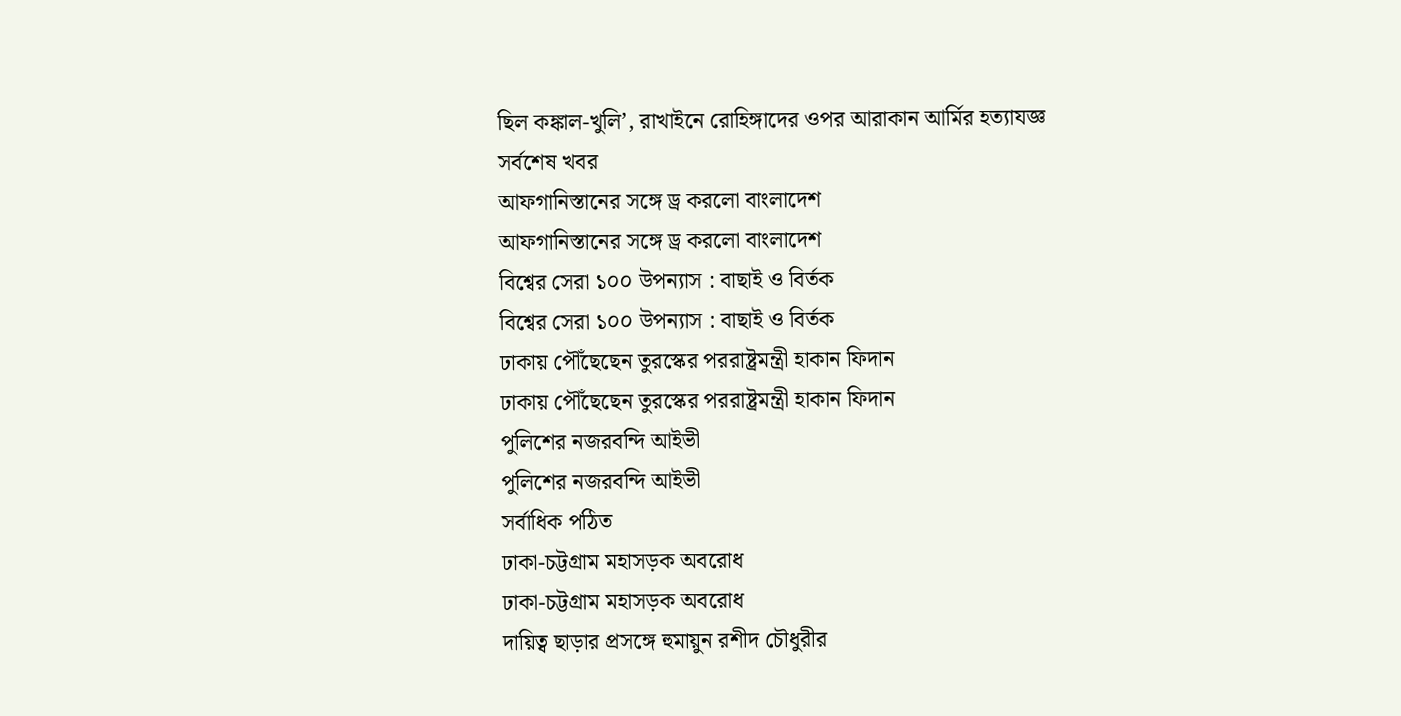ছিল কঙ্কাল-খুলি’, রাখাইনে রোহিঙ্গাদের ওপর আরাকান আর্মির হত্যাযজ্ঞ
সর্বশেষ খবর
আফগানিস্তানের সঙ্গে ড্র করলো বাংলাদেশ
আফগানিস্তানের সঙ্গে ড্র করলো বাংলাদেশ
বিশ্বের সেরা ১০০ উপন্যাস : বাছাই ও বির্তক
বিশ্বের সেরা ১০০ উপন্যাস : বাছাই ও বির্তক
ঢাকায় পৌঁছেছেন তুরস্কের পররাষ্ট্রমন্ত্রী হাকান ফিদান
ঢাকায় পৌঁছেছেন তুরস্কের পররাষ্ট্রমন্ত্রী হাকান ফিদান
পুলিশের নজরবন্দি আইভী
পুলিশের নজরবন্দি আইভী
সর্বাধিক পঠিত
ঢাকা-চট্টগ্রাম মহাসড়ক অবরোধ
ঢাকা-চট্টগ্রাম মহাসড়ক অবরোধ
দায়িত্ব ছাড়ার প্রসঙ্গে হুমায়ুন রশীদ চৌধুরীর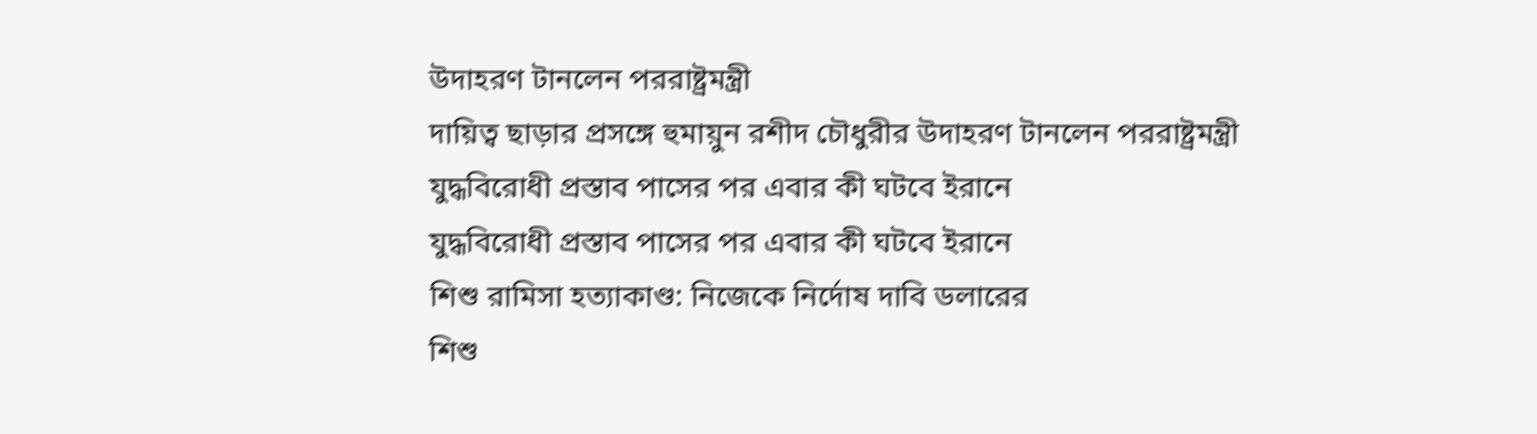উদাহরণ টানলেন পররাষ্ট্রমন্ত্রী
দায়িত্ব ছাড়ার প্রসঙ্গে হুমায়ুন রশীদ চৌধুরীর উদাহরণ টানলেন পররাষ্ট্রমন্ত্রী
যুদ্ধবিরোধী প্রস্তাব পাসের পর এবার কী ঘটবে ইরানে
যুদ্ধবিরোধী প্রস্তাব পাসের পর এবার কী ঘটবে ইরানে
শিশু রামিসা হত্যাকাণ্ড: নিজেকে নির্দোষ দাবি ডলারের
শিশু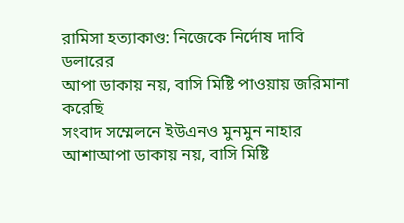রামিসা হত্যাকাণ্ড: নিজেকে নির্দোষ দাবি ডলারের
আপা ডাকায় নয়, বাসি মিষ্টি পাওয়ায় জরিমানা করেছি
সংবাদ সম্মেলনে ইউএনও মুনমুন নাহার আশাআপা ডাকায় নয়, বাসি মিষ্টি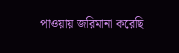পাওয়ায় জরিমানা করেছি